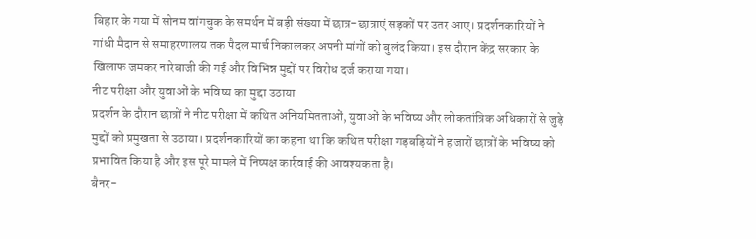बिहार के गया में सोनम वांगचुक के समर्थन में बड़ी संख्या में छात्र-छात्राएं सड़कों पर उतर आए। प्रदर्शनकारियों ने गांधी मैदान से समाहरणालय तक पैदल मार्च निकालकर अपनी मांगों को बुलंद किया। इस दौरान केंद्र सरकार के खिलाफ जमकर नारेबाजी की गई और विभिन्न मुद्दों पर विरोध दर्ज कराया गया।
नीट परीक्षा और युवाओं के भविष्य का मुद्दा उठाया
प्रदर्शन के दौरान छात्रों ने नीट परीक्षा में कथित अनियमितताओं, युवाओं के भविष्य और लोकतांत्रिक अधिकारों से जुड़े मुद्दों को प्रमुखता से उठाया। प्रदर्शनकारियों का कहना था कि कथित परीक्षा गड़बड़ियों ने हजारों छात्रों के भविष्य को प्रभावित किया है और इस पूरे मामले में निष्पक्ष कार्रवाई की आवश्यकता है।
बैनर-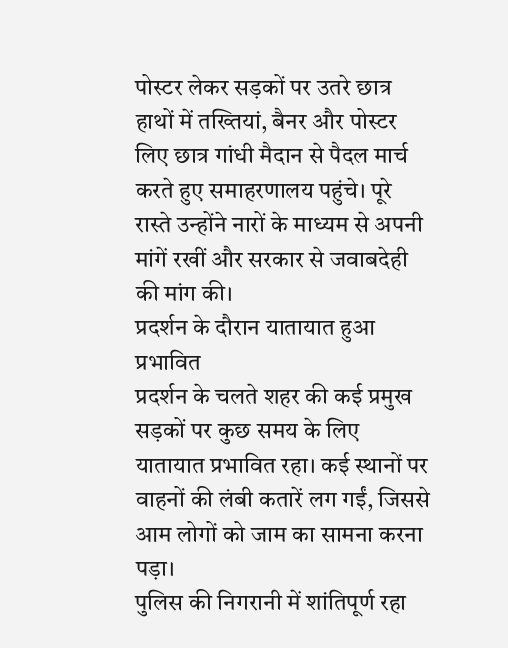पोस्टर लेकर सड़कों पर उतरे छात्र
हाथों में तख्तियां, बैनर और पोस्टर लिए छात्र गांधी मैदान से पैदल मार्च करते हुए समाहरणालय पहुंचे। पूरे रास्ते उन्होंने नारों के माध्यम से अपनी मांगें रखीं और सरकार से जवाबदेही की मांग की।
प्रदर्शन के दौरान यातायात हुआ प्रभावित
प्रदर्शन के चलते शहर की कई प्रमुख सड़कों पर कुछ समय के लिए यातायात प्रभावित रहा। कई स्थानों पर वाहनों की लंबी कतारें लग गईं, जिससे आम लोगों को जाम का सामना करना पड़ा।
पुलिस की निगरानी में शांतिपूर्ण रहा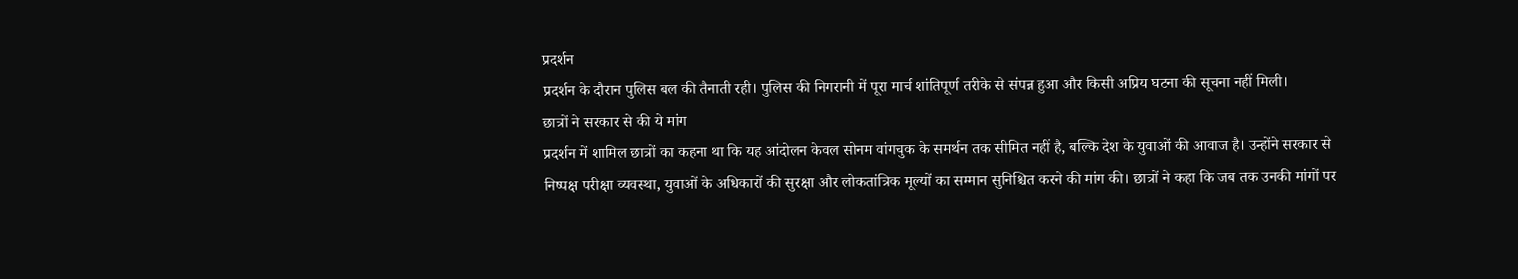प्रदर्शन
प्रदर्शन के दौरान पुलिस बल की तैनाती रही। पुलिस की निगरानी में पूरा मार्च शांतिपूर्ण तरीके से संपन्न हुआ और किसी अप्रिय घटना की सूचना नहीं मिली।
छात्रों ने सरकार से की ये मांग
प्रदर्शन में शामिल छात्रों का कहना था कि यह आंदोलन केवल सोनम वांगचुक के समर्थन तक सीमित नहीं है, बल्कि देश के युवाओं की आवाज है। उन्होंने सरकार से निष्पक्ष परीक्षा व्यवस्था, युवाओं के अधिकारों की सुरक्षा और लोकतांत्रिक मूल्यों का सम्मान सुनिश्चित करने की मांग की। छात्रों ने कहा कि जब तक उनकी मांगों पर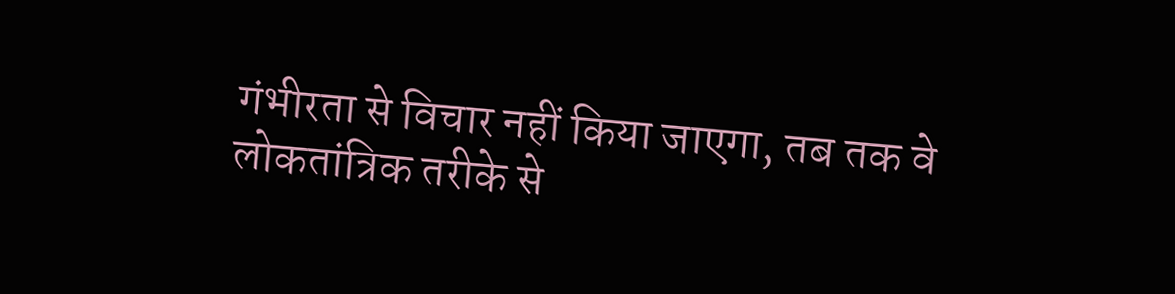गंभीरता से विचार नहीं किया जाएगा, तब तक वे लोकतांत्रिक तरीके से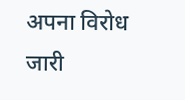अपना विरोध जारी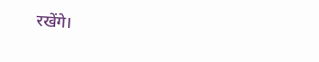रखेंगे।